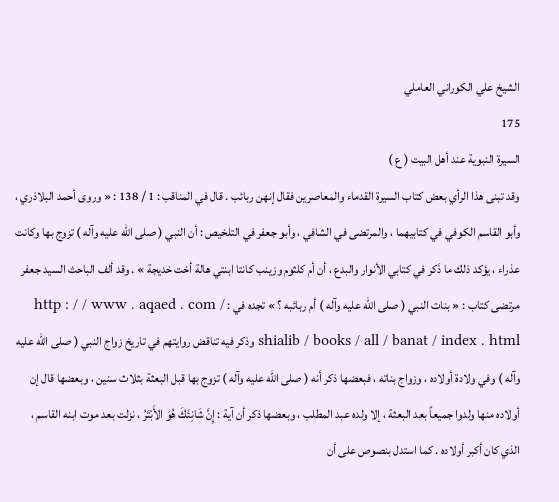الشيخ علي الكوراني العاملي
175
السيرة النبوية عند أهل البيت ( ع )
وقد تبنى هذا الرأي بعض كتاب السيرة القدماء والمعاصرين فقال إنهن ربائب . قال في المناقب : 1 / 138 : « وروى أحمد البلاذري ، وأبو القاسم الكوفي في كتابيهما ، والمرتضى في الشافي ، وأبو جعفر في التلخيص : أن النبي ( صلى الله عليه وآله ) تزوج بها وكانت عذراء ، يؤكد ذلك ما ذَكر في كتابي الأنوار والبدع ، أن أم كلثوم وزينب كانتا ابنتي هالة أخت خديجة » . وقد ألف الباحث السيد جعفر مرتضى كتاب : « بنات النبي ( صلى الله عليه وآله ) أم ربائبه ؟ » تجده في : http : / / www . aqaed . com / shialib / books / all / banat / index . html وذكر فيه تناقض روايتهم في تاريخ زواج النبي ( صلى الله عليه وآله ) وفي ولادة أولاده ، وزواج بناته ، فبعضها ذكر أنه ( صلى الله عليه وآله ) تزوج بها قبل البعثة بثلاث سنين ، وبعضها قال إن أولاده منها ولدوا جميعاً بعد البعثة ، إلا ولده عبد المطلب ، وبعضها ذكر أن آية : إِنَّ شَانِئَكَ هُوَ الأَبْتَرُ ، نزلت بعد موت ابنه القاسم ، الذي كان أكبر أولاده . كما استدل بنصوص على أن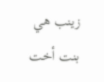زينب هي بنت أخت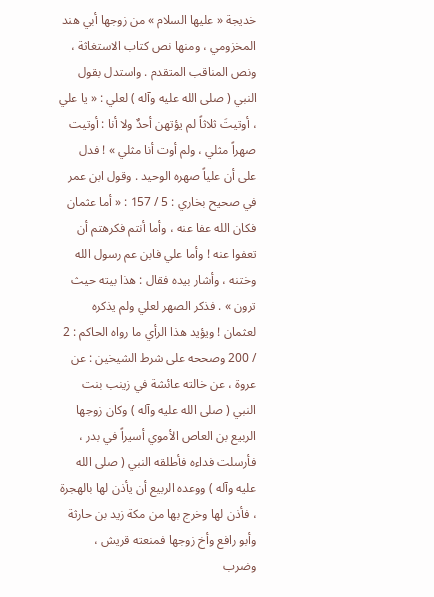خديجة « عليها السلام » من زوجها أبي هند المخزومي ، ومنها نص كتاب الاستغاثة ، ونص المناقب المتقدم . واستدل بقول النبي ( صلى الله عليه وآله ) لعلي : « يا علي ، أوتيتَ ثلاثاً لم يؤتهن أحدٌ ولا أنا : أوتيت صهراً مثلي ، ولم أوت أنا مثلي » ! فدل على أن علياً صهره الوحيد . وقول ابن عمر في صحيح بخاري : 5 / 157 : « أما عثمان فكان الله عفا عنه ، وأما أنتم فكرهتم أن تعفوا عنه ! وأما علي فابن عم رسول الله وختنه ، وأشار بيده فقال : هذا بيته حيث ترون » . فذكر الصهر لعلي ولم يذكره لعثمان ! ويؤيد هذا الرأي ما رواه الحاكم : 2 / 200 وصححه على شرط الشيخين : عن عروة ، عن خالته عائشة في زينب بنت النبي ( صلى الله عليه وآله ) وكان زوجها الربيع بن العاص الأموي أسيراً في بدر ، فأرسلت فداءه فأطلقه النبي ( صلى الله عليه وآله ) ووعده الربيع أن يأذن لها بالهجرة ، فأذن لها وخرج بها من مكة زيد بن حارثة وأبو رافع وأخ زوجها فمنعته قريش ، وضرب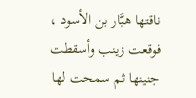ناقتها هبَّار بن الأسود ، فوقعت زينب وأسقطت جنينها ثم سمحت لها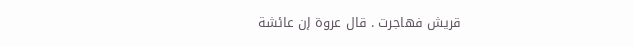قريش فهاجرت . قال عروة إن عائشة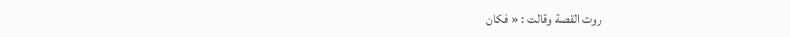روت القصة وقالت : « فكان